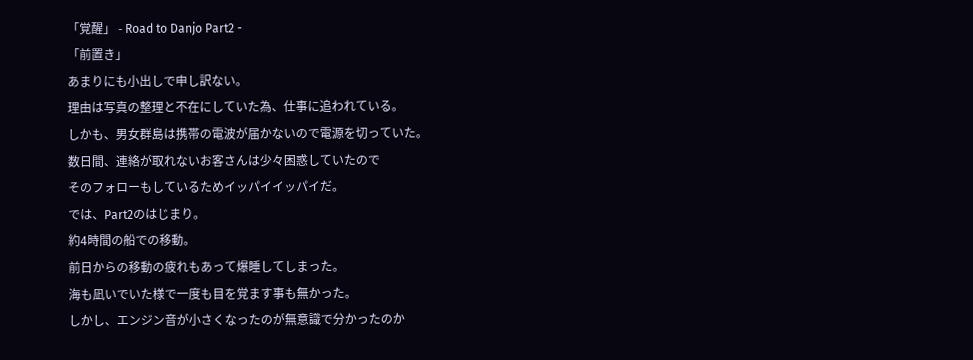「覚醒」 - Road to Danjo Part2 -
「前置き」
あまりにも小出しで申し訳ない。
理由は写真の整理と不在にしていた為、仕事に追われている。
しかも、男女群島は携帯の電波が届かないので電源を切っていた。
数日間、連絡が取れないお客さんは少々困惑していたので
そのフォローもしているためイッパイイッパイだ。
では、Part2のはじまり。
約4時間の船での移動。
前日からの移動の疲れもあって爆睡してしまった。
海も凪いでいた様で一度も目を覚ます事も無かった。
しかし、エンジン音が小さくなったのが無意識で分かったのか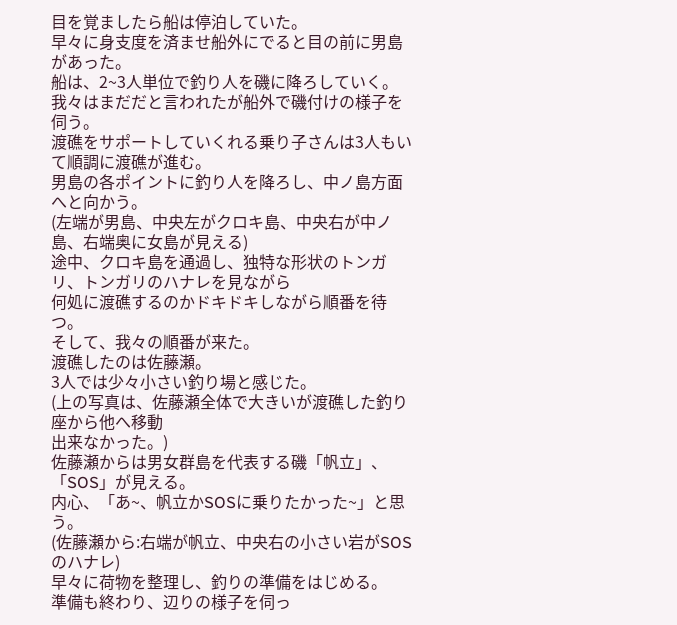目を覚ましたら船は停泊していた。
早々に身支度を済ませ船外にでると目の前に男島があった。
船は、2~3人単位で釣り人を磯に降ろしていく。
我々はまだだと言われたが船外で磯付けの様子を伺う。
渡礁をサポートしていくれる乗り子さんは3人もいて順調に渡礁が進む。
男島の各ポイントに釣り人を降ろし、中ノ島方面へと向かう。
(左端が男島、中央左がクロキ島、中央右が中ノ島、右端奥に女島が見える)
途中、クロキ島を通過し、独特な形状のトンガリ、トンガリのハナレを見ながら
何処に渡礁するのかドキドキしながら順番を待つ。
そして、我々の順番が来た。
渡礁したのは佐藤瀬。
3人では少々小さい釣り場と感じた。
(上の写真は、佐藤瀬全体で大きいが渡礁した釣り座から他へ移動
出来なかった。)
佐藤瀬からは男女群島を代表する磯「帆立」、「SOS」が見える。
内心、「あ~、帆立かSOSに乗りたかった~」と思う。
(佐藤瀬から:右端が帆立、中央右の小さい岩がSOSのハナレ)
早々に荷物を整理し、釣りの準備をはじめる。
準備も終わり、辺りの様子を伺っ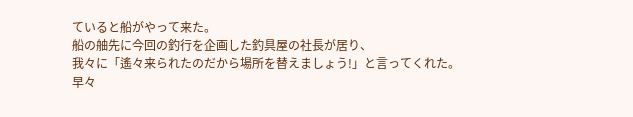ていると船がやって来た。
船の舳先に今回の釣行を企画した釣具屋の社長が居り、
我々に「遙々来られたのだから場所を替えましょう!」と言ってくれた。
早々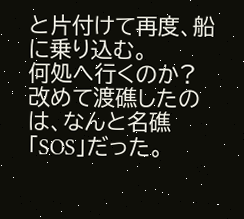と片付けて再度、船に乗り込む。
何処へ行くのか?
改めて渡礁したのは、なんと名礁「SOS」だった。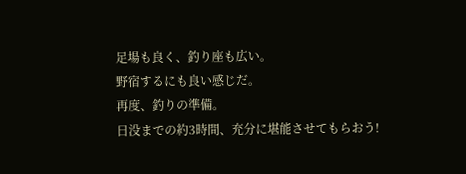足場も良く、釣り座も広い。
野宿するにも良い感じだ。
再度、釣りの準備。
日没までの約3時間、充分に堪能させてもらおう!